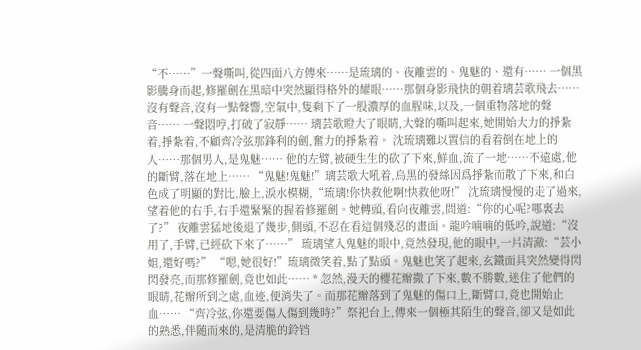“不……”一聲嘶叫,從四面八方傳來……是琉璃的、夜離雲的、鬼魅的、還有…… 一個黑影騰身而起,修羅劍在黑暗中突然顯得格外的耀眼……那個身影飛快的朝着璃芸歌飛去…… 沒有聲音,沒有一點聲響,空氣中,隻剩下了一股濃厚的血腥味,以及,一個重物落地的聲音…… 一聲悶哼,打破了寂靜…… 璃芸歌瞪大了眼睛,大聲的嘶叫起來,她開始大力的掙紮着,掙紮着,不顧齊冷弦那鋒利的劍,奮力的掙紮着。 沈琉璃難以置信的看着倒在地上的人……那個男人,是鬼魅…… 他的左臂,被硬生生的砍了下來,鮮血,流了一地……不遠處,他的斷臂,落在地上…… “鬼魅!鬼魅!”璃芸歌大吼着,烏黑的發絲因爲掙紮而散了下來,和白色成了明顯的對比,臉上,淚水模糊,“琉璃!你快救他啊!快救他呀!” 沈琉璃慢慢的走了過來,望着他的右手,右手還緊緊的握着修羅劍。她轉頭,看向夜離雲,問道:“你的心呢?哪裏去了?” 夜離雲猛地後退了幾步,側頭,不忍在看這個殘忍的畫面。龍吟喃喃的低吟,說道:“沒用了,手臂,已經砍下來了……” 琉璃望入鬼魅的眼中,竟然發現,他的眼中,一片清澈:“芸小姐,還好嗎?” “嗯,她很好!”琉璃微笑着,點了點頭。鬼魅也笑了起來,玄鐵面具突然變得閃閃發亮,而那修羅劍,竟也如此…… * 忽然,漫天的櫻花瓣撒了下來,數不勝數,迷住了他們的眼睛,花瓣所到之處,血迹,便消失了。而那花瓣落到了鬼魅的傷口上,斷臂口,竟也開始止血…… “齊冷弦,你還要傷人傷到幾時?”祭祀台上,傳來一個極其陌生的聲音,卻又是如此的熟悉,伴随而來的,是清脆的鈴铛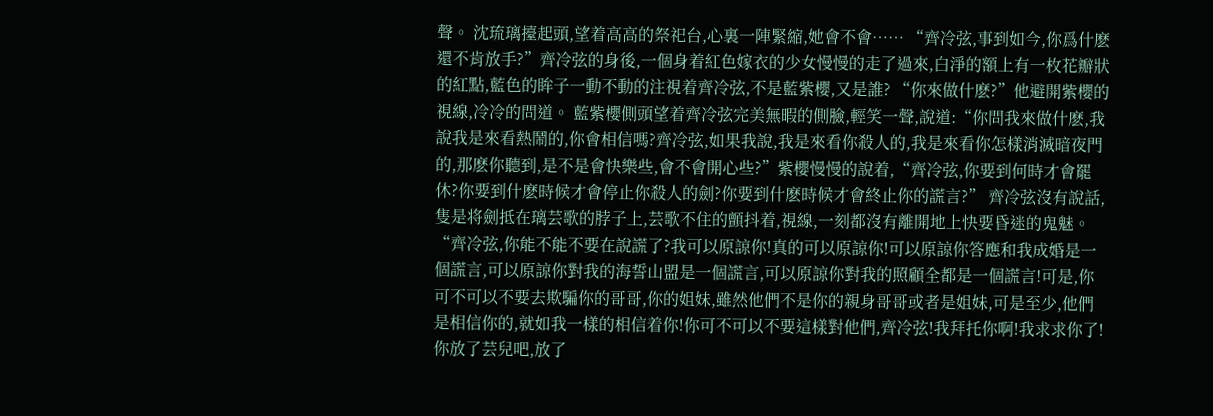聲。 沈琉璃擡起頭,望着高高的祭祀台,心裏一陣緊縮,她會不會…… “齊冷弦,事到如今,你爲什麽還不肯放手?”齊冷弦的身後,一個身着紅色嫁衣的少女慢慢的走了過來,白淨的額上有一枚花瓣狀的紅點,藍色的眸子一動不動的注視着齊冷弦,不是藍紫櫻,又是誰? “你來做什麽?”他避開紫櫻的視線,冷冷的問道。 藍紫櫻側頭望着齊冷弦完美無暇的側臉,輕笑一聲,說道:“你問我來做什麽,我說我是來看熱鬧的,你會相信嗎?齊冷弦,如果我說,我是來看你殺人的,我是來看你怎樣消滅暗夜門的,那麽你聽到,是不是會快樂些,會不會開心些?”紫櫻慢慢的說着,“齊冷弦,你要到何時才會罷休?你要到什麽時候才會停止你殺人的劍?你要到什麽時候才會終止你的謊言?” 齊冷弦沒有說話,隻是将劍抵在璃芸歌的脖子上,芸歌不住的顫抖着,視線,一刻都沒有離開地上快要昏迷的鬼魅。 “齊冷弦,你能不能不要在說謊了?我可以原諒你!真的可以原諒你!可以原諒你答應和我成婚是一個謊言,可以原諒你對我的海誓山盟是一個謊言,可以原諒你對我的照顧全都是一個謊言!可是,你可不可以不要去欺騙你的哥哥,你的姐妹,雖然他們不是你的親身哥哥或者是姐妹,可是至少,他們是相信你的,就如我一樣的相信着你!你可不可以不要這樣對他們,齊冷弦!我拜托你啊!我求求你了!你放了芸兒吧,放了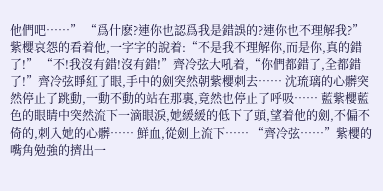他們吧……” “爲什麽?連你也認爲我是錯誤的?連你也不理解我?” 紫櫻哀怨的看着他,一字字的說着:“不是我不理解你,而是你,真的錯了!” “不!我沒有錯!沒有錯!”齊冷弦大吼着,“你們都錯了,全都錯了!”齊冷弦睜紅了眼,手中的劍突然朝紫櫻刺去…… 沈琉璃的心髒突然停止了跳動,一動不動的站在那裏,竟然也停止了呼吸…… 藍紫櫻藍色的眼睛中突然流下一滴眼淚,她緩緩的低下了頭,望着他的劍,不偏不倚的,刺入她的心髒…… 鮮血,從劍上流下…… “齊冷弦……”紫櫻的嘴角勉強的擠出一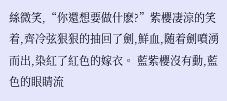絲微笑,“你還想要做什麽?”紫櫻凄涼的笑着,齊冷弦狠狠的抽回了劍,鮮血,随着劍噴湧而出,染紅了紅色的嫁衣。 藍紫櫻沒有動,藍色的眼睛流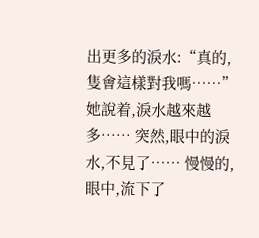出更多的淚水:“真的,隻會這樣對我嗎……”她說着,淚水越來越多…… 突然,眼中的淚水,不見了…… 慢慢的,眼中,流下了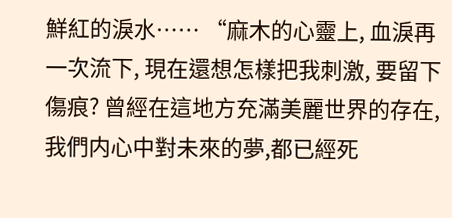鮮紅的淚水…… “麻木的心靈上, 血淚再一次流下, 現在還想怎樣把我刺激, 要留下傷痕? 曾經在這地方充滿美麗世界的存在, 我們内心中對未來的夢,都已經死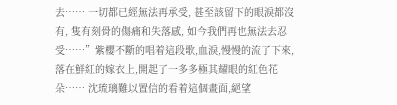去…… 一切都已經無法再承受, 甚至該留下的眼淚都沒有, 隻有刻骨的傷痛和失落感, 如今我們再也無法去忍受……”紫櫻不斷的唱着這段歌,血淚,慢慢的流了下來,落在鮮紅的嫁衣上,開起了一多多極其耀眼的紅色花朵…… 沈琉璃難以置信的看着這個畫面,絕望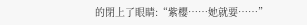的閉上了眼睛:“紫櫻……她就要……”